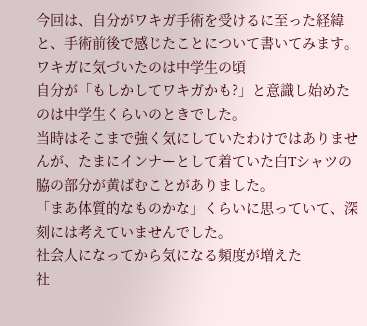今回は、自分がワキガ手術を受けるに至った経緯と、手術前後で感じたことについて書いてみます。
ワキガに気づいたのは中学生の頃
自分が「もしかしてワキガかも?」と意識し始めたのは中学生くらいのときでした。
当時はそこまで強く気にしていたわけではありませんが、たまにインナーとして着ていた白Tシャツの脇の部分が黄ばむことがありました。
「まあ体質的なものかな」くらいに思っていて、深刻には考えていませんでした。
社会人になってから気になる頻度が増えた
社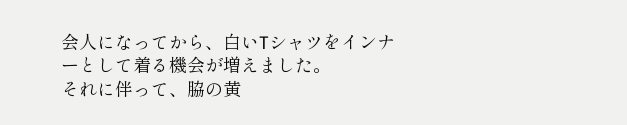会人になってから、白いTシャツをインナーとして着る機会が増えました。
それに伴って、脇の黄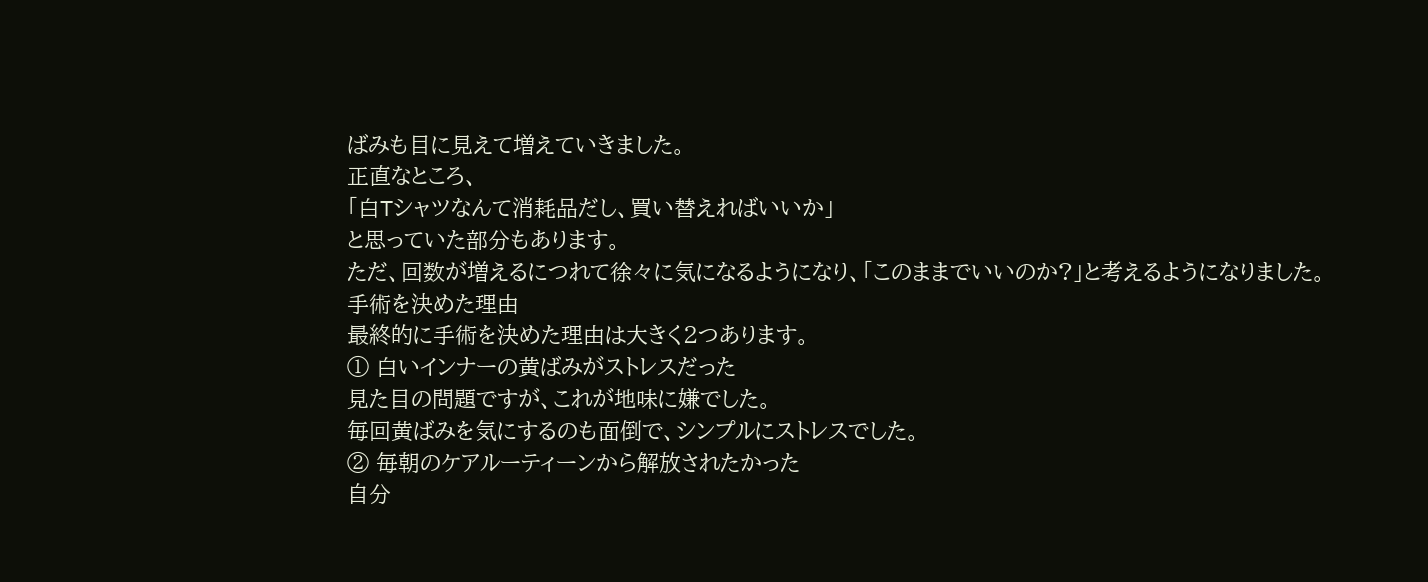ばみも目に見えて増えていきました。
正直なところ、
「白Tシャツなんて消耗品だし、買い替えればいいか」
と思っていた部分もあります。
ただ、回数が増えるにつれて徐々に気になるようになり、「このままでいいのか?」と考えるようになりました。
手術を決めた理由
最終的に手術を決めた理由は大きく2つあります。
① 白いインナーの黄ばみがストレスだった
見た目の問題ですが、これが地味に嫌でした。
毎回黄ばみを気にするのも面倒で、シンプルにストレスでした。
② 毎朝のケアルーティーンから解放されたかった
自分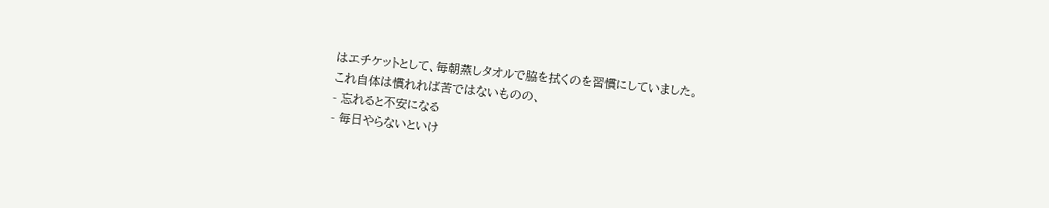はエチケットとして、毎朝蒸しタオルで脇を拭くのを習慣にしていました。
これ自体は慣れれば苦ではないものの、
- 忘れると不安になる
- 毎日やらないといけ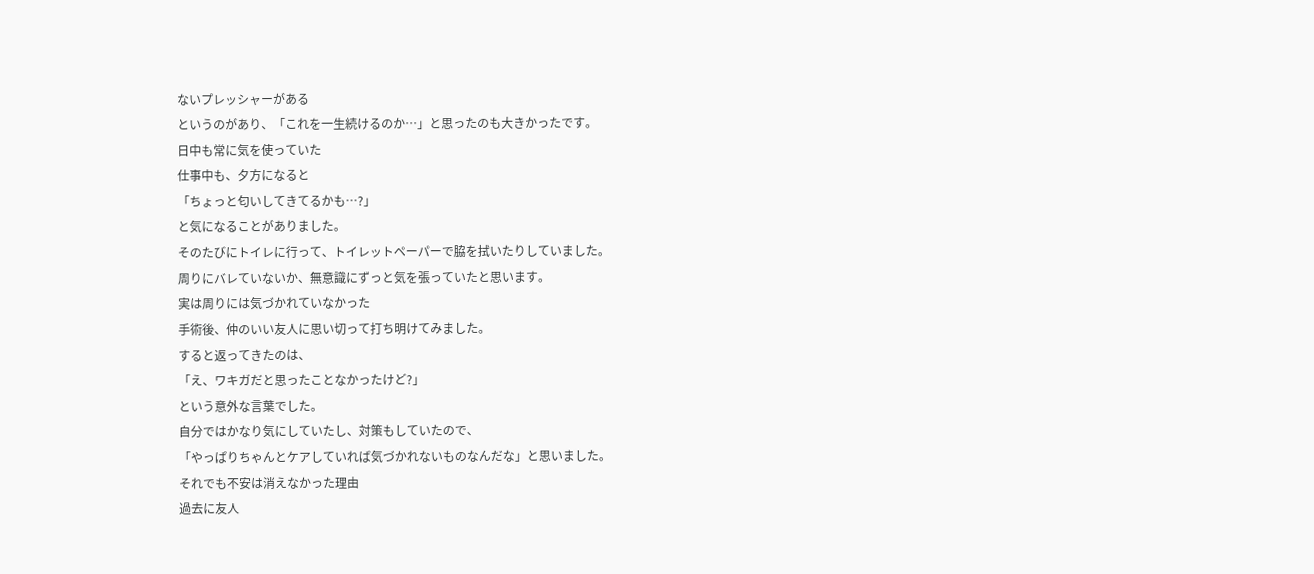ないプレッシャーがある
というのがあり、「これを一生続けるのか…」と思ったのも大きかったです。
日中も常に気を使っていた
仕事中も、夕方になると
「ちょっと匂いしてきてるかも…?」
と気になることがありました。
そのたびにトイレに行って、トイレットペーパーで脇を拭いたりしていました。
周りにバレていないか、無意識にずっと気を張っていたと思います。
実は周りには気づかれていなかった
手術後、仲のいい友人に思い切って打ち明けてみました。
すると返ってきたのは、
「え、ワキガだと思ったことなかったけど?」
という意外な言葉でした。
自分ではかなり気にしていたし、対策もしていたので、
「やっぱりちゃんとケアしていれば気づかれないものなんだな」と思いました。
それでも不安は消えなかった理由
過去に友人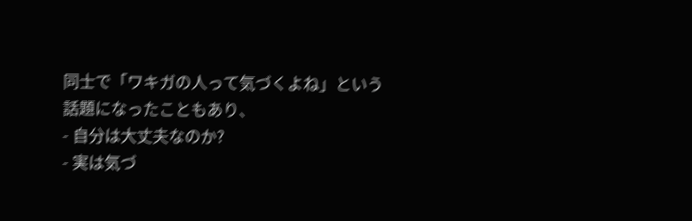同士で「ワキガの人って気づくよね」という話題になったこともあり、
- 自分は大丈夫なのか?
- 実は気づ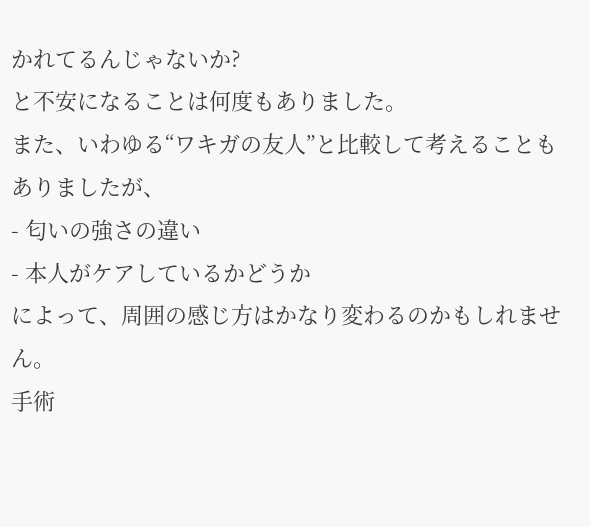かれてるんじゃないか?
と不安になることは何度もありました。
また、いわゆる“ワキガの友人”と比較して考えることもありましたが、
- 匂いの強さの違い
- 本人がケアしているかどうか
によって、周囲の感じ方はかなり変わるのかもしれません。
手術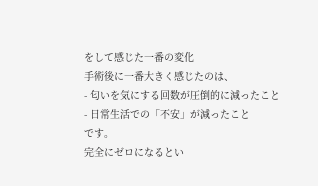をして感じた一番の変化
手術後に一番大きく感じたのは、
- 匂いを気にする回数が圧倒的に減ったこと
- 日常生活での「不安」が減ったこと
です。
完全にゼロになるとい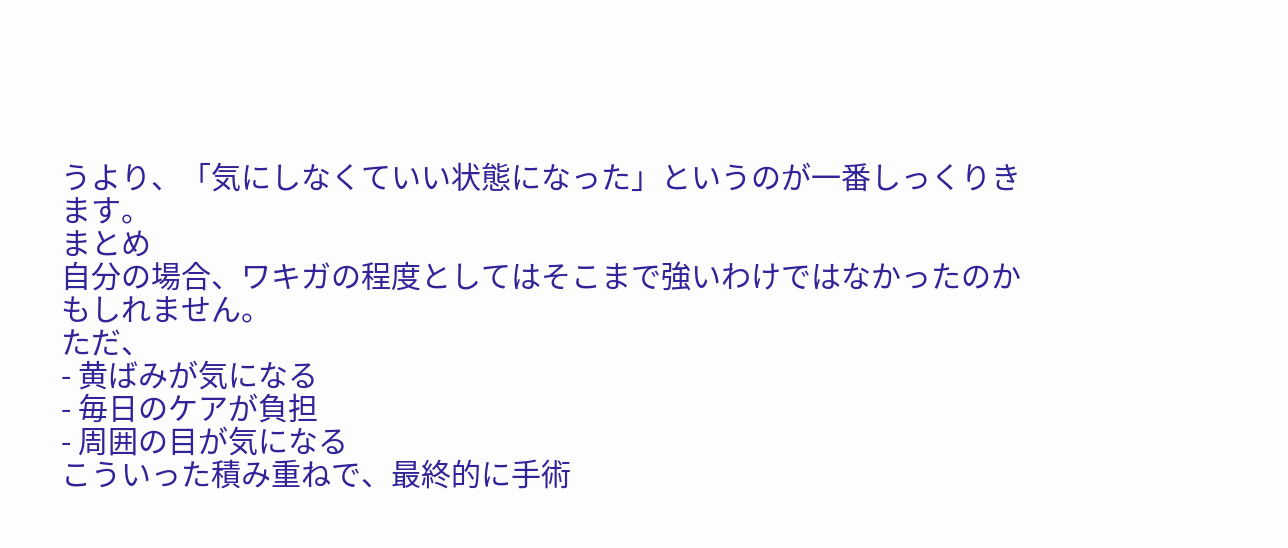うより、「気にしなくていい状態になった」というのが一番しっくりきます。
まとめ
自分の場合、ワキガの程度としてはそこまで強いわけではなかったのかもしれません。
ただ、
- 黄ばみが気になる
- 毎日のケアが負担
- 周囲の目が気になる
こういった積み重ねで、最終的に手術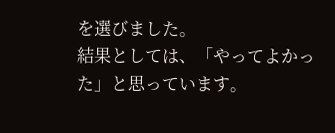を選びました。
結果としては、「やってよかった」と思っています。